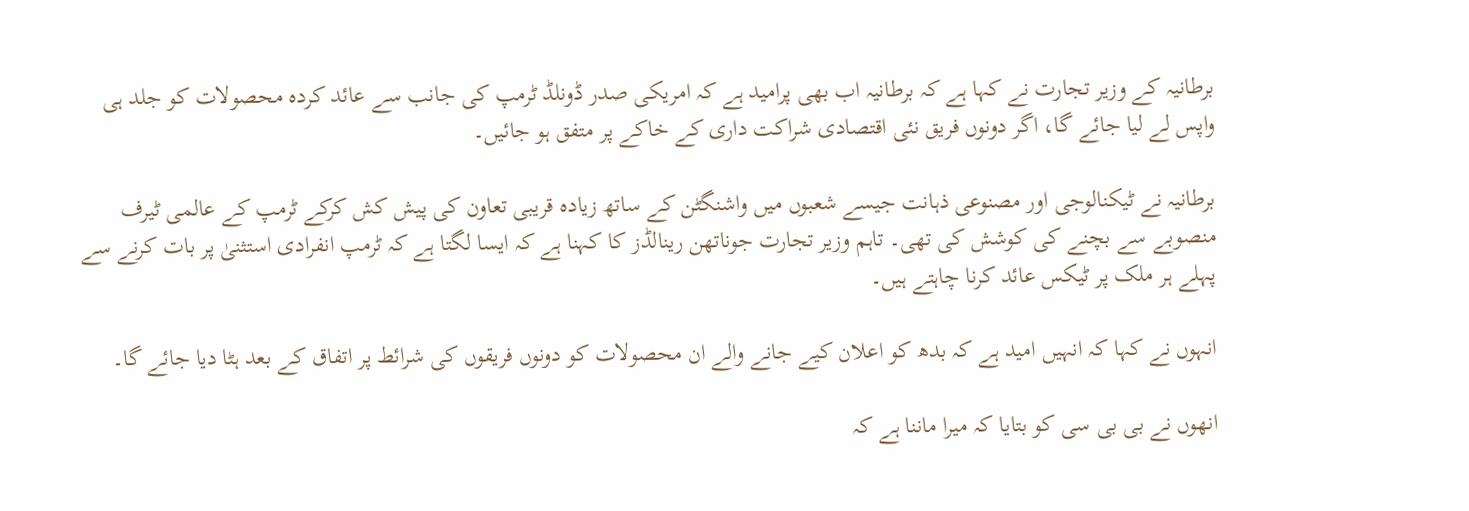برطانیہ کے وزیر تجارت نے کہا ہے کہ برطانیہ اب بھی پرامید ہے کہ امریکی صدر ڈونلڈ ٹرمپ کی جانب سے عائد کردہ محصولات کو جلد ہی واپس لے لیا جائے گا، اگر دونوں فریق نئی اقتصادی شراکت داری کے خاکے پر متفق ہو جائیں۔

برطانیہ نے ٹیکنالوجی اور مصنوعی ذہانت جیسے شعبوں میں واشنگٹن کے ساتھ زیادہ قریبی تعاون کی پیش کش کرکے ٹرمپ کے عالمی ٹیرف منصوبے سے بچنے کی کوشش کی تھی۔ تاہم وزیر تجارت جوناتھن رینالڈز کا کہنا ہے کہ ایسا لگتا ہے کہ ٹرمپ انفرادی استثنیٰ پر بات کرنے سے پہلے ہر ملک پر ٹیکس عائد کرنا چاہتے ہیں۔

انہوں نے کہا کہ انہیں امید ہے کہ بدھ کو اعلان کیے جانے والے ان محصولات کو دونوں فریقوں کی شرائط پر اتفاق کے بعد ہٹا دیا جائے گا۔

انھوں نے بی بی سی کو بتایا کہ میرا ماننا ہے کہ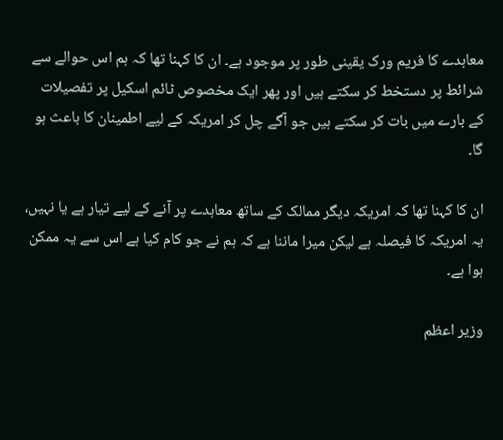معاہدے کا فریم ورک یقینی طور پر موجود ہے۔ ان کا کہنا تھا کہ ہم اس حوالے سے شرائط پر دستخط کر سکتے ہیں اور پھر ایک مخصوص ٹائم اسکیل پر تفصیلات کے بارے میں بات کر سکتے ہیں جو آگے چل کر امریکہ کے لیے اطمینان کا باعث ہو گا۔

ان کا کہنا تھا کہ امریکہ دیگر ممالک کے ساتھ معاہدے پر آنے کے لیے تیار ہے یا نہیں، یہ امریکہ کا فیصلہ ہے لیکن میرا ماننا ہے کہ ہم نے جو کام کیا ہے اس سے یہ ممکن ہوا ہے۔

وزیر اعظم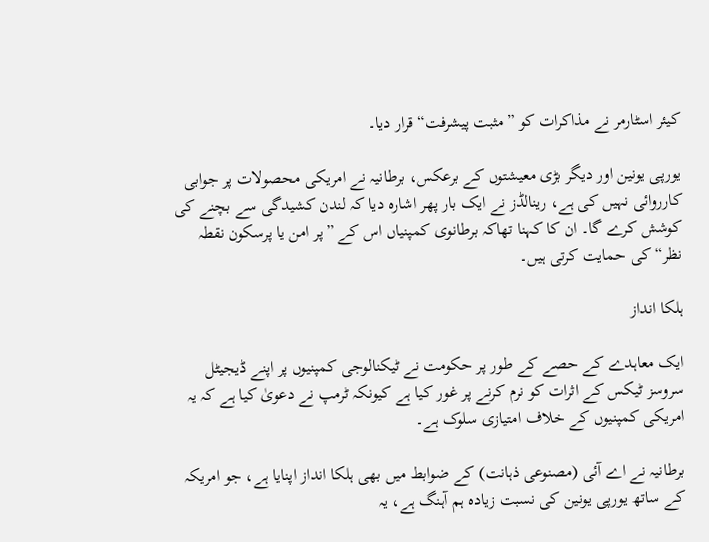کیئر اسٹارمر نے مذاکرات کو ”مثبت پیشرفت“ قرار دیا۔

یورپی یونین اور دیگر بڑی معیشتوں کے برعکس، برطانیہ نے امریکی محصولات پر جوابی کارروائی نہیں کی ہے، رینالڈز نے ایک بار پھر اشارہ دیا کہ لندن کشیدگی سے بچنے کی کوشش کرے گا۔ ان کا کہنا تھاکہ برطانوی کمپنیاں اس کے ”پر امن یا پرسکون نقطہ نظر“ کی حمایت کرتی ہیں۔

ہلکا انداز

ایک معاہدے کے حصے کے طور پر حکومت نے ٹیکنالوجی کمپنیوں پر اپنے ڈیجیٹل سروسز ٹیکس کے اثرات کو نرم کرنے پر غور کیا ہے کیونکہ ٹرمپ نے دعویٰ کیا ہے کہ یہ امریکی کمپنیوں کے خلاف امتیازی سلوک ہے۔

برطانیہ نے اے آئی (مصنوعی ذہانت) کے ضوابط میں بھی ہلکا انداز اپنایا ہے، جو امریکہ کے ساتھ یورپی یونین کی نسبت زیادہ ہم آہنگ ہے، یہ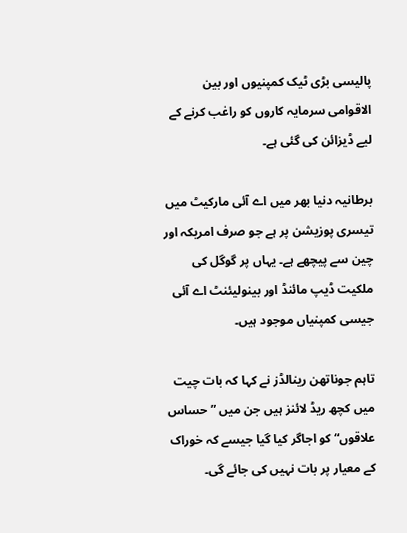پالیسی بڑی ٹیک کمپنیوں اور بین الاقوامی سرمایہ کاروں کو راغب کرنے کے لیے ڈیزائن کی گئی ہے۔

برطانیہ دنیا بھر میں اے آئی مارکیٹ میں تیسری پوزیشن پر ہے جو صرف امریکہ اور چین سے پیچھے ہے۔ یہاں پر گوگل کی ملکیت ڈیپ مائنڈ اور بینولیئنٹ اے آئی جیسی کمپنیاں موجود ہیں۔

تاہم جوناتھن رینالڈز نے کہا کہ بات چیت میں کچھ ریڈ لائنز ہیں جن میں ”حساس علاقوں“ کو اجاگر کیا گیا جیسے کہ خوراک کے معیار پر بات نہیں کی جائے گی۔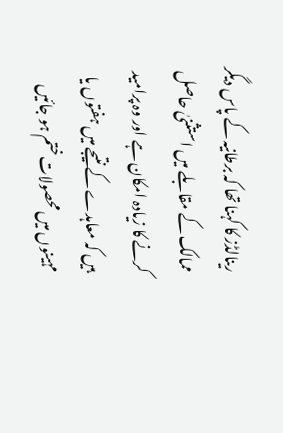رینالڈز کا کہنا تھا کہ برطانیہ کے پاس دیگر ممالک کے مقابلے میں استثنیٰ حاصل کرنے کا زیادہ امکان ہے اور وہ پرامید ہیں کہ معاہدے کے نتیجے میں ہفتوں یا مہینوں میں محصولات ختم ہو جائیں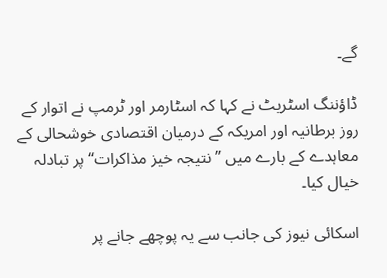گے۔

ڈاؤننگ اسٹریٹ نے کہا کہ اسٹارمر اور ٹرمپ نے اتوار کے روز برطانیہ اور امریکہ کے درمیان اقتصادی خوشحالی کے معاہدے کے بارے میں ”نتیجہ خیز مذاکرات“ پر تبادلہ خیال کیا۔

اسکائی نیوز کی جانب سے یہ پوچھے جانے پر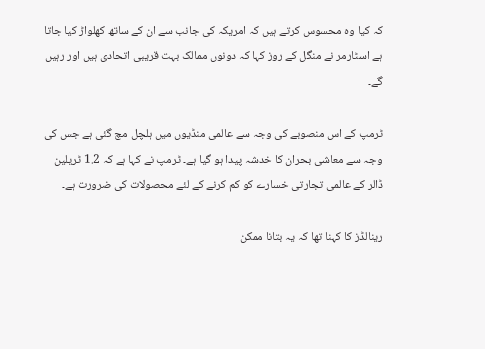کہ کیا وہ محسوس کرتے ہیں کہ امریکہ کی جانب سے ان کے ساتھ کھلواڑ کیا جاتا ہے اسٹارمر نے منگل کے روز کہا کہ دونوں ممالک بہت قریبی اتحادی ہیں اور رہیں گے۔

ٹرمپ کے اس منصوبے کی وجہ سے عالمی منڈیوں میں ہلچل مچ گئی ہے جس کی وجہ سے معاشی بحران کا خدشہ پیدا ہو گیا ہے۔ ٹرمپ نے کہا ہے کہ 1.2 ٹریلین ڈالر کے عالمی تجارتی خسارے کو کم کرنے کے لئے محصولات کی ضرورت ہے۔

رینالڈز کا کہنا تھا کہ یہ بتانا ممکن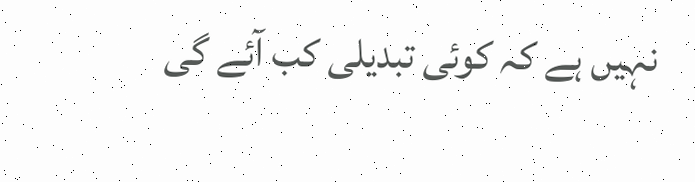نہیں ہے کہ کوئی تبدیلی کب آئے گی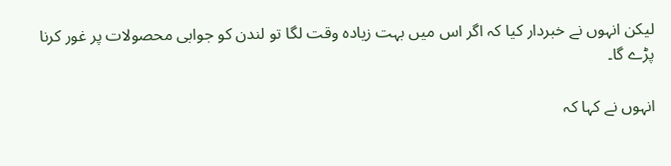لیکن انہوں نے خبردار کیا کہ اگر اس میں بہت زیادہ وقت لگا تو لندن کو جوابی محصولات پر غور کرنا پڑے گا۔

انہوں نے کہا کہ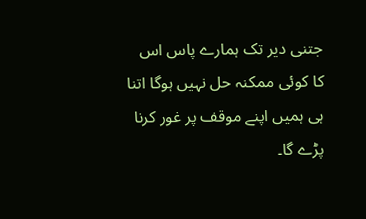جتنی دیر تک ہمارے پاس اس کا کوئی ممکنہ حل نہیں ہوگا اتنا ہی ہمیں اپنے موقف پر غور کرنا پڑے گا۔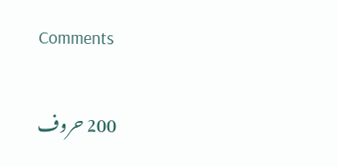Comments

200 حروف